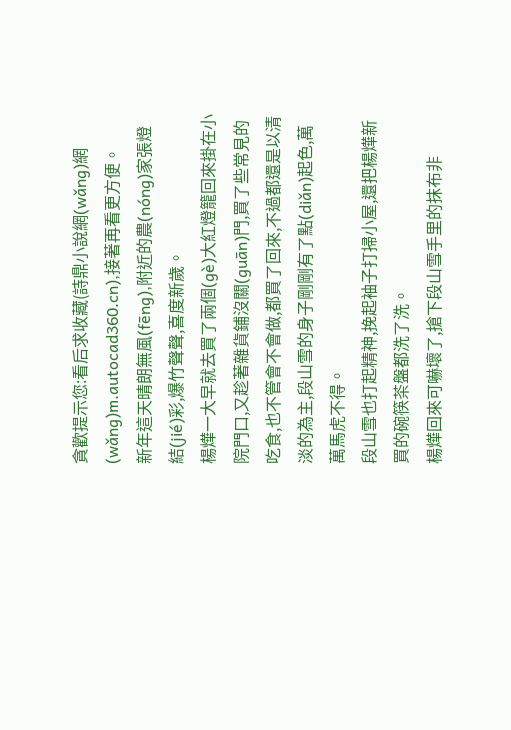貪歡提示您:看后求收藏(詩鼎小說網(wǎng)網(wǎng)m.autocad360.cn),接著再看更方便。
新年這天晴朗無風(fēng),附近的農(nóng)家張燈結(jié)彩,爆竹聲聲,喜度新歲。
楊燁一大早就去買了兩個(gè)大紅燈籠回來掛在小院門口,又趁著雜貨鋪沒關(guān)門,買了些常見的吃食,也不管會不會做,都買了回來,不過都還是以清淡的為主,段山雪的身子剛剛有了點(diǎn)起色,萬萬馬虎不得。
段山雪也打起精神,挽起袖子打掃小屋,還把楊燁新買的碗筷茶盤都洗了洗。
楊燁回來可嚇壞了,搶下段山雪手里的抹布非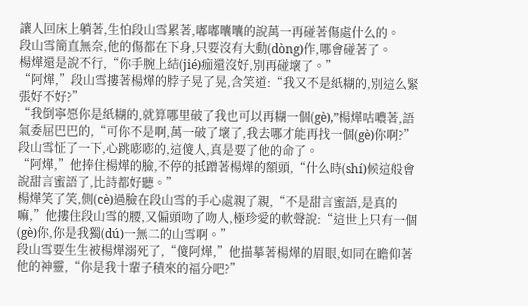讓人回床上躺著,生怕段山雪累著,嘟嘟囔囔的說萬一再碰著傷處什么的。
段山雪簡直無奈,他的傷都在下身,只要沒有大動(dòng)作,哪會碰著了。
楊燁還是說不行,“你手腕上結(jié)痂還沒好,別再碰壞了。”
“阿燁,”段山雪摟著楊燁的脖子晃了晃,含笑道:“我又不是紙糊的,別這么緊張好不好?”
“我倒寧愿你是紙糊的,就算哪里破了我也可以再糊一個(gè),”楊燁咕噥著,語氣委屈巴巴的,“可你不是啊,萬一破了壞了,我去哪才能再找一個(gè)你啊?”
段山雪怔了一下,心跳嘭嘭的,這傻人,真是要了他的命了。
“阿燁,”他捧住楊燁的臉,不停的抵蹭著楊燁的額頭,“什么時(shí)候這般會說甜言蜜語了,比詩都好聽。”
楊燁笑了笑,側(cè)過臉在段山雪的手心處親了親,“不是甜言蜜語,是真的嘛,”他摟住段山雪的腰,又偏頭吻了吻人,極珍愛的軟聲說:“這世上只有一個(gè)你,你是我獨(dú)一無二的山雪啊。”
段山雪要生生被楊燁溺死了,“傻阿燁,”他描摹著楊燁的眉眼,如同在瞻仰著他的神靈,“你是我十輩子積來的福分吧?”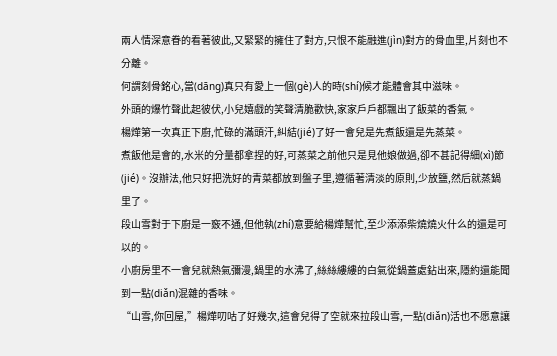兩人情深意眷的看著彼此,又緊緊的擁住了對方,只恨不能融進(jìn)對方的骨血里,片刻也不分離。
何謂刻骨銘心,當(dāng)真只有愛上一個(gè)人的時(shí)候才能體會其中滋味。
外頭的爆竹聲此起彼伏,小兒嬉戲的笑聲清脆歡快,家家戶戶都飄出了飯菜的香氣。
楊燁第一次真正下廚,忙碌的滿頭汗,糾結(jié)了好一會兒是先煮飯還是先蒸菜。
煮飯他是會的,水米的分量都拿捏的好,可蒸菜之前他只是見他娘做過,卻不甚記得細(xì)節(jié)。沒辦法,他只好把洗好的青菜都放到盤子里,遵循著清淡的原則,少放鹽,然后就蒸鍋里了。
段山雪對于下廚是一竅不通,但他執(zhí)意要給楊燁幫忙,至少添添柴燒燒火什么的還是可以的。
小廚房里不一會兒就熱氣彌漫,鍋里的水沸了,絲絲縷縷的白氣從鍋蓋處鉆出來,隱約還能聞到一點(diǎn)混雜的香味。
“山雪,你回屋,”楊燁叨咕了好幾次,這會兒得了空就來拉段山雪,一點(diǎn)活也不愿意讓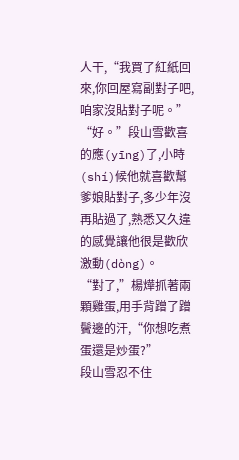人干,“我買了紅紙回來,你回屋寫副對子吧,咱家沒貼對子呢。”
“好。”段山雪歡喜的應(yīng)了,小時(shí)候他就喜歡幫爹娘貼對子,多少年沒再貼過了,熟悉又久違的感覺讓他很是歡欣激動(dòng)。
“對了,”楊燁抓著兩顆雞蛋,用手背蹭了蹭鬢邊的汗,“你想吃煮蛋還是炒蛋?”
段山雪忍不住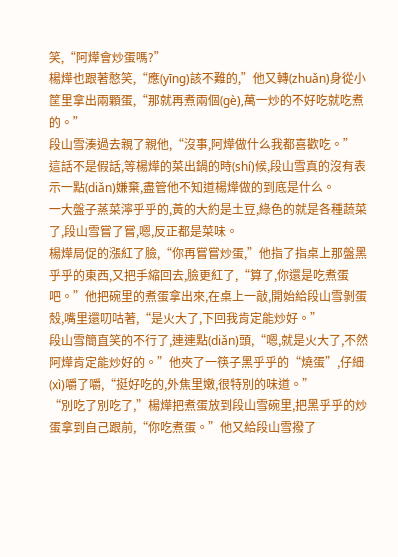笑,“阿燁會炒蛋嗎?”
楊燁也跟著憨笑,“應(yīng)該不難的,”他又轉(zhuǎn)身從小筐里拿出兩顆蛋,“那就再煮兩個(gè),萬一炒的不好吃就吃煮的。”
段山雪湊過去親了親他,“沒事,阿燁做什么我都喜歡吃。”
這話不是假話,等楊燁的菜出鍋的時(shí)候,段山雪真的沒有表示一點(diǎn)嫌棄,盡管他不知道楊燁做的到底是什么。
一大盤子蒸菜濘乎乎的,黃的大約是土豆,綠色的就是各種蔬菜了,段山雪嘗了嘗,嗯,反正都是菜味。
楊燁局促的漲紅了臉,“你再嘗嘗炒蛋,”他指了指桌上那盤黑乎乎的東西,又把手縮回去,臉更紅了,“算了,你還是吃煮蛋吧。”他把碗里的煮蛋拿出來,在桌上一敲,開始給段山雪剝蛋殼,嘴里還叨咕著,“是火大了,下回我肯定能炒好。”
段山雪簡直笑的不行了,連連點(diǎn)頭,“嗯,就是火大了,不然阿燁肯定能炒好的。”他夾了一筷子黑乎乎的“燒蛋”,仔細(xì)嚼了嚼,“挺好吃的,外焦里嫩,很特別的味道。”
“別吃了別吃了,”楊燁把煮蛋放到段山雪碗里,把黑乎乎的炒蛋拿到自己跟前,“你吃煮蛋。”他又給段山雪撥了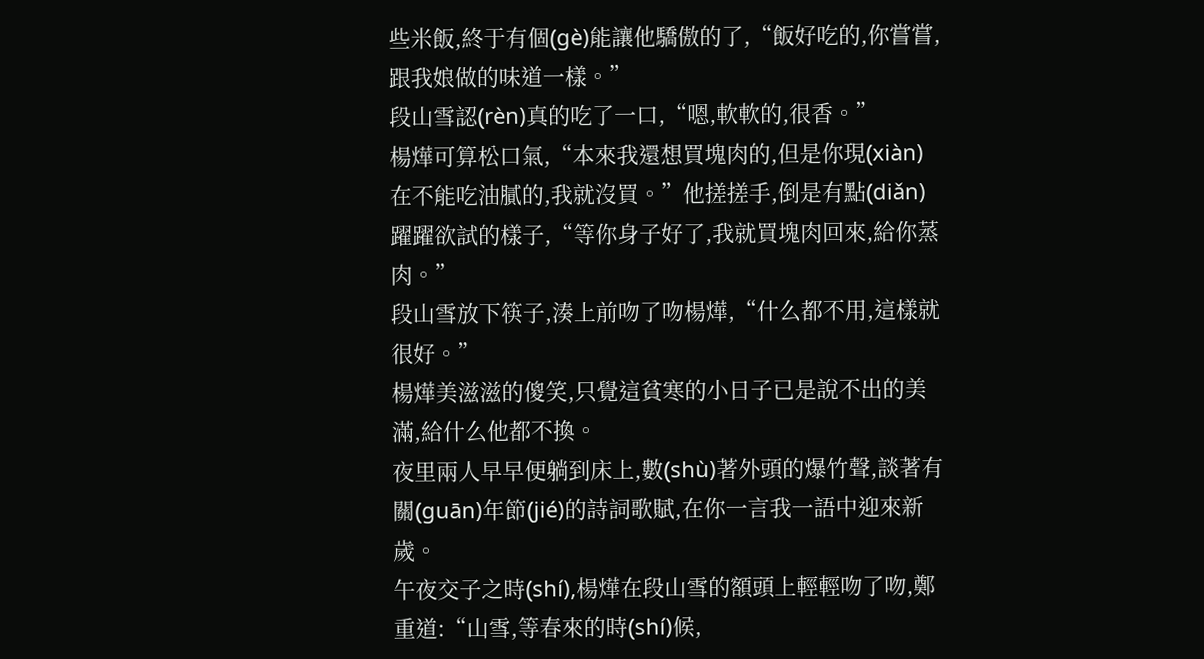些米飯,終于有個(gè)能讓他驕傲的了,“飯好吃的,你嘗嘗,跟我娘做的味道一樣。”
段山雪認(rèn)真的吃了一口,“嗯,軟軟的,很香。”
楊燁可算松口氣,“本來我還想買塊肉的,但是你現(xiàn)在不能吃油膩的,我就沒買。”他搓搓手,倒是有點(diǎn)躍躍欲試的樣子,“等你身子好了,我就買塊肉回來,給你蒸肉。”
段山雪放下筷子,湊上前吻了吻楊燁,“什么都不用,這樣就很好。”
楊燁美滋滋的傻笑,只覺這貧寒的小日子已是說不出的美滿,給什么他都不換。
夜里兩人早早便躺到床上,數(shù)著外頭的爆竹聲,談著有關(guān)年節(jié)的詩詞歌賦,在你一言我一語中迎來新歲。
午夜交子之時(shí),楊燁在段山雪的額頭上輕輕吻了吻,鄭重道:“山雪,等春來的時(shí)候,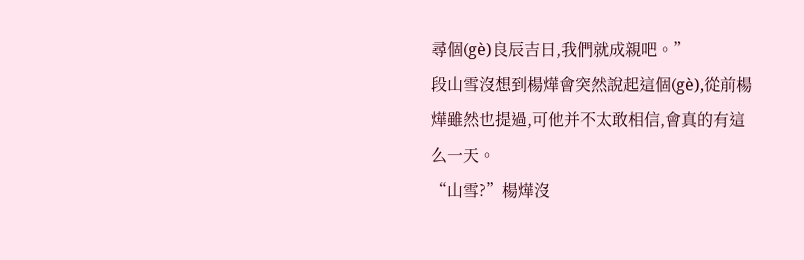尋個(gè)良辰吉日,我們就成親吧。”
段山雪沒想到楊燁會突然說起這個(gè),從前楊燁雖然也提過,可他并不太敢相信,會真的有這么一天。
“山雪?”楊燁沒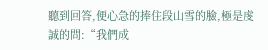聽到回答,便心急的捧住段山雪的臉,極是虔誠的問:“我們成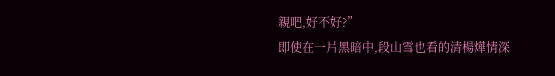親吧,好不好?”
即使在一片黑暗中,段山雪也看的清楊燁情深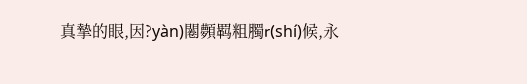真摯的眼,因?yàn)闂顭羁粗臅r(shí)候,永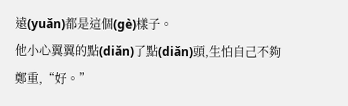遠(yuǎn)都是這個(gè)樣子。
他小心翼翼的點(diǎn)了點(diǎn)頭,生怕自己不夠鄭重,“好。”